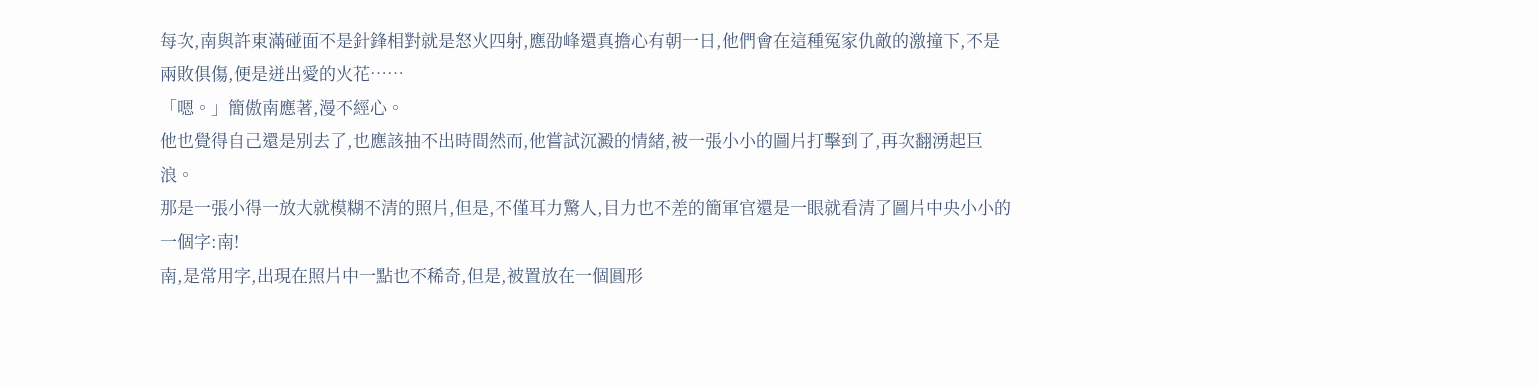每次,南與許東滿碰面不是針鋒相對就是怒火四射,應劭峰還真擔心有朝一日,他們會在這種冤家仇敵的激撞下,不是兩敗俱傷,便是迸出愛的火花……
「嗯。」簡傲南應著,漫不經心。
他也覺得自己還是別去了,也應該抽不出時間然而,他嘗試沉澱的情緒,被一張小小的圖片打擊到了,再次翻湧起巨浪。
那是一張小得一放大就模糊不清的照片,但是,不僅耳力驚人,目力也不差的簡軍官還是一眼就看清了圖片中央小小的一個字:南!
南,是常用字,出現在照片中一點也不稀奇,但是,被置放在一個圓形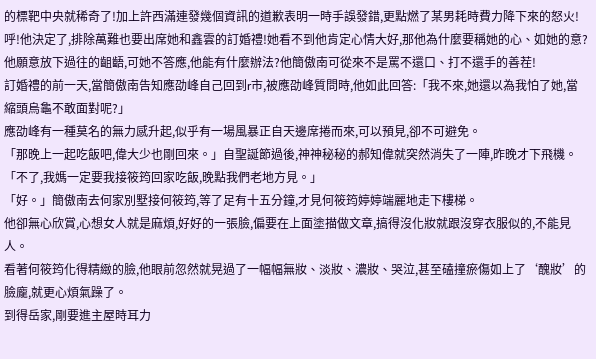的標靶中央就稀奇了!加上許西滿連發幾個資訊的道歉表明一時手誤發錯,更點燃了某男耗時費力降下來的怒火!
呼!他決定了,排除萬難也要出席她和鑫雲的訂婚禮!她看不到他肯定心情大好,那他為什麼要稱她的心、如她的意?他願意放下過往的齟齬,可她不答應,他能有什麼辦法?他簡傲南可從來不是罵不還口、打不還手的善茬!
訂婚禮的前一天,當簡傲南告知應劭峰自己回到r市,被應劭峰質問時,他如此回答:「我不來,她還以為我怕了她,當縮頭烏龜不敢面對呢?」
應劭峰有一種莫名的無力感升起,似乎有一場風暴正自天邊席捲而來,可以預見,卻不可避免。
「那晚上一起吃飯吧,偉大少也剛回來。」自聖誕節過後,神神秘秘的郝知偉就突然消失了一陣,昨晚才下飛機。
「不了,我媽一定要我接筱筠回家吃飯,晚點我們老地方見。」
「好。」簡傲南去何家別墅接何筱筠,等了足有十五分鐘,才見何筱筠婷婷端麗地走下樓梯。
他卻無心欣賞,心想女人就是麻煩,好好的一張臉,偏要在上面塗描做文章,搞得沒化妝就跟沒穿衣服似的,不能見人。
看著何筱筠化得精緻的臉,他眼前忽然就晃過了一幅幅無妝、淡妝、濃妝、哭泣,甚至磕撞瘀傷如上了‘醜妝’的臉龐,就更心煩氣躁了。
到得岳家,剛要進主屋時耳力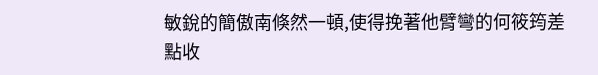敏銳的簡傲南倏然一頓,使得挽著他臂彎的何筱筠差點收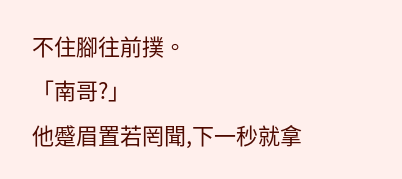不住腳往前撲。
「南哥?」
他蹙眉置若罔聞,下一秒就拿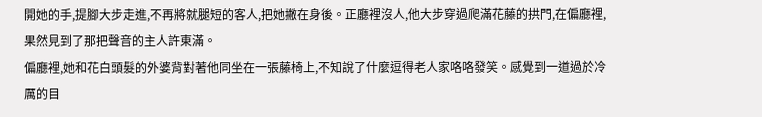開她的手,提腳大步走進,不再將就腿短的客人,把她撇在身後。正廳裡沒人,他大步穿過爬滿花藤的拱門,在偏廳裡,果然見到了那把聲音的主人許東滿。
偏廳裡,她和花白頭髮的外婆背對著他同坐在一張藤椅上,不知說了什麼逗得老人家咯咯發笑。感覺到一道過於冷厲的目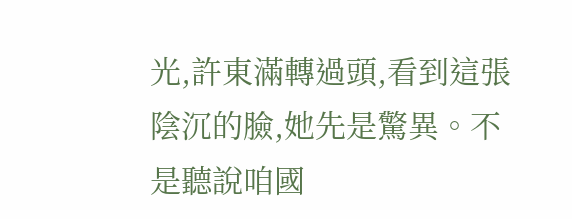光,許東滿轉過頭,看到這張陰沉的臉,她先是驚異。不是聽說咱國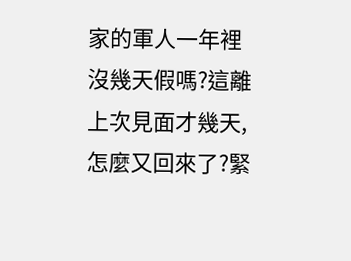家的軍人一年裡沒幾天假嗎?這離上次見面才幾天,怎麼又回來了?緊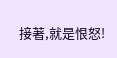接著,就是恨怒!